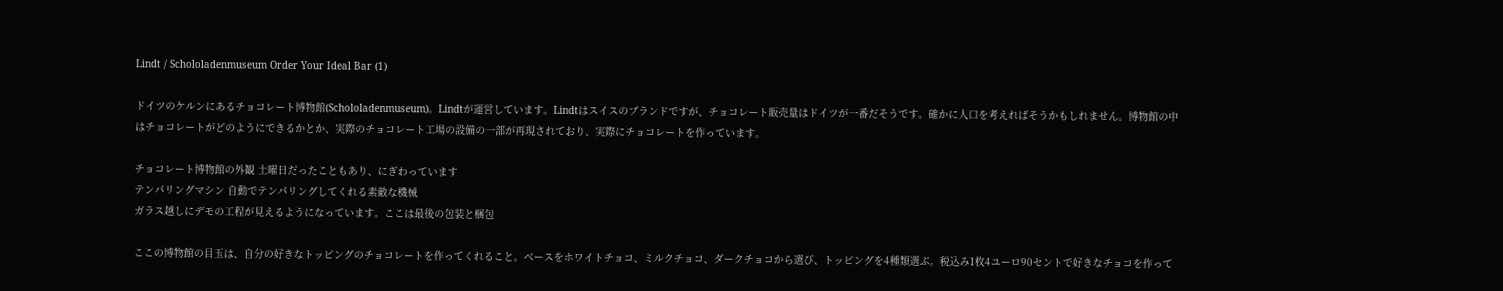Lindt / Schololadenmuseum Order Your Ideal Bar (1)

ドイツのケルンにあるチョコレート博物館(Schololadenmuseum)。Lindtが運営しています。Lindtはスイスのブランドですが、チョコレート販売量はドイツが一番だそうです。確かに人口を考えればそうかもしれません。博物館の中はチョコレートがどのようにできるかとか、実際のチョコレート工場の設備の一部が再現されており、実際にチョコレートを作っています。

チョコレート博物館の外観 土曜日だったこともあり、にぎわっています
テンパリングマシン 自動でテンパリングしてくれる素敵な機械
ガラス越しにデモの工程が見えるようになっています。ここは最後の包装と梱包

ここの博物館の目玉は、自分の好きなトッピングのチョコレートを作ってくれること。ベースをホワイトチョコ、ミルクチョコ、ダークチョコから選び、トッピングを4種類選ぶ。税込み1枚4ユーロ90セントで好きなチョコを作って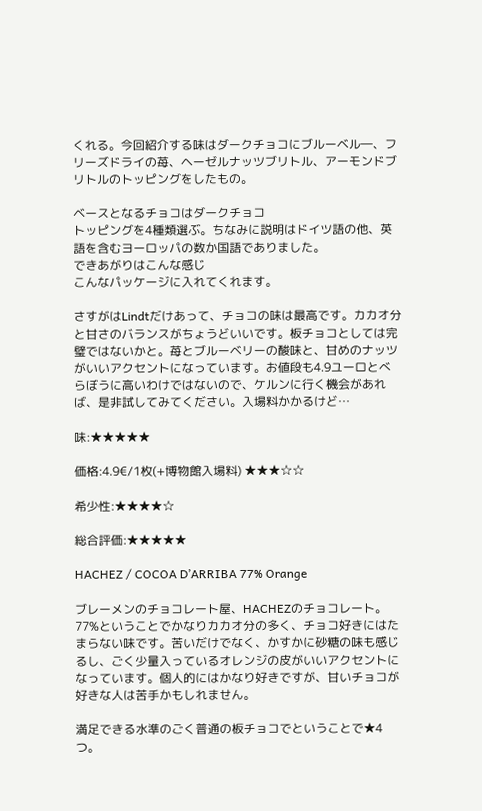くれる。今回紹介する味はダークチョコにブルーベル―、フリーズドライの苺、ヘーゼルナッツブリトル、アーモンドブリトルのトッピングをしたもの。

ベースとなるチョコはダークチョコ
トッピングを4種類選ぶ。ちなみに説明はドイツ語の他、英語を含むヨーロッパの数か国語でありました。
できあがりはこんな感じ
こんなパッケージに入れてくれます。

さすがはLindtだけあって、チョコの味は最高です。カカオ分と甘さのバランスがちょうどいいです。板チョコとしては完璧ではないかと。苺とブルーベリーの酸味と、甘めのナッツがいいアクセントになっています。お値段も4.9ユーロとべらぼうに高いわけではないので、ケルンに行く機会があれば、是非試してみてください。入場料かかるけど…

味:★★★★★

価格:4.9€/1枚(+博物館入場料) ★★★☆☆

希少性:★★★★☆

総合評価:★★★★★

HACHEZ / COCOA D’ARRIBA 77% Orange

ブレーメンのチョコレート屋、HACHEZのチョコレート。77%ということでかなりカカオ分の多く、チョコ好きにはたまらない味です。苦いだけでなく、かすかに砂糖の味も感じるし、ごく少量入っているオレンジの皮がいいアクセントになっています。個人的にはかなり好きですが、甘いチョコが好きな人は苦手かもしれません。

満足できる水準のごく普通の板チョコでということで★4つ。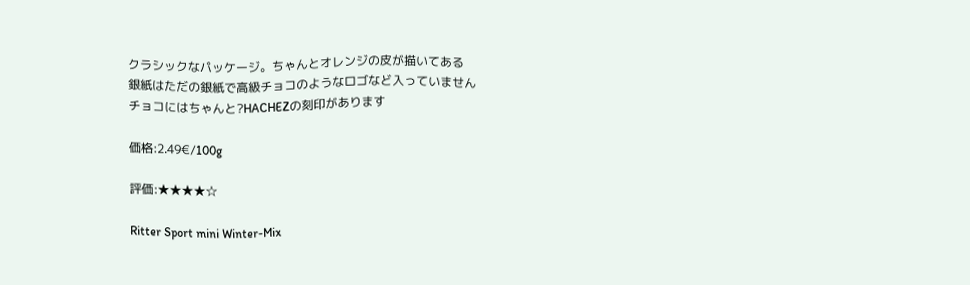クラシックなパッケージ。ちゃんとオレンジの皮が描いてある
銀紙はただの銀紙で高級チョコのようなロゴなど入っていません
チョコにはちゃんと?HACHEZの刻印があります

価格:2.49€/100g

評価:★★★★☆

Ritter Sport mini Winter-Mix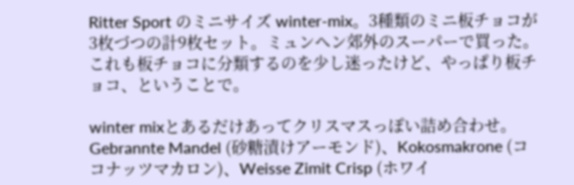Ritter Sport のミニサイズ winter-mix。3種類のミニ板チョコが3枚づつの計9枚セット。ミュンヘン郊外のスーパーで買った。これも板チョコに分類するのを少し迷ったけど、やっぱり板チョコ、ということで。

winter mixとあるだけあってクリスマスっぽい詰め合わせ。Gebrannte Mandel (砂糖漬けアーモンド)、Kokosmakrone (ココナッツマカロン)、Weisse Zimit Crisp (ホワイ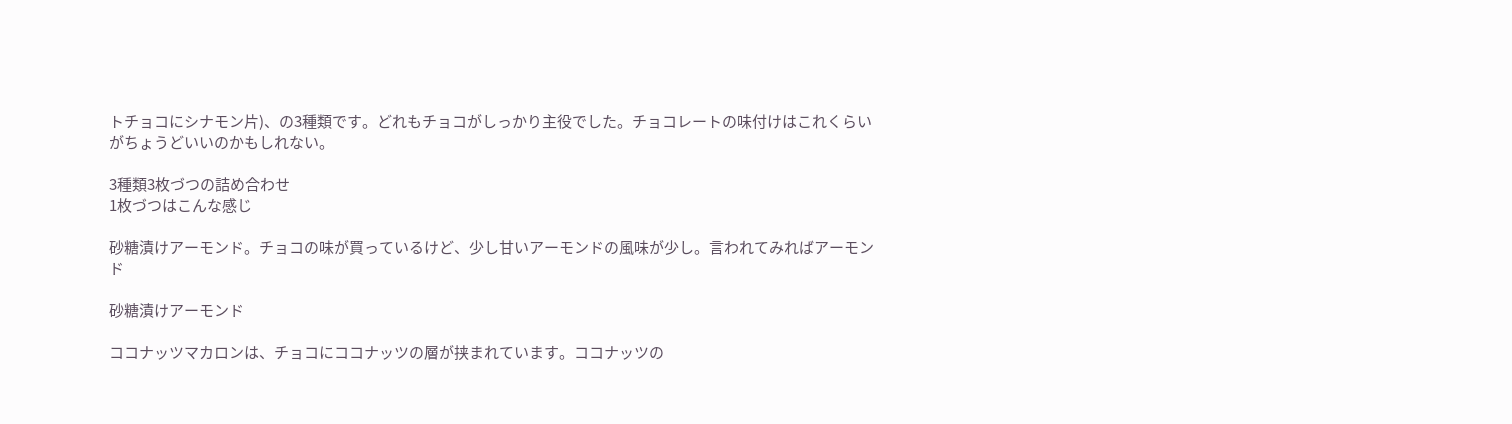トチョコにシナモン片)、の3種類です。どれもチョコがしっかり主役でした。チョコレートの味付けはこれくらいがちょうどいいのかもしれない。

3種類3枚づつの詰め合わせ
1枚づつはこんな感じ

砂糖漬けアーモンド。チョコの味が買っているけど、少し甘いアーモンドの風味が少し。言われてみればアーモンド

砂糖漬けアーモンド

ココナッツマカロンは、チョコにココナッツの層が挟まれています。ココナッツの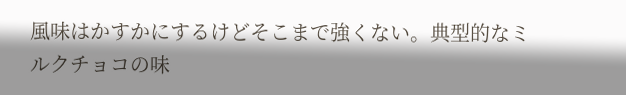風味はかすかにするけどそこまで強くない。典型的なミルクチョコの味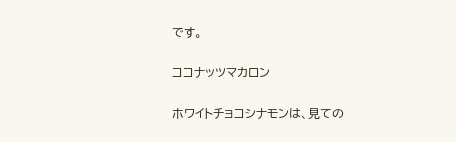です。

ココナッツマカロン

ホワイトチョコシナモンは、見ての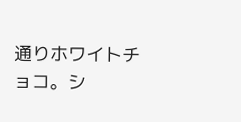通りホワイトチョコ。シ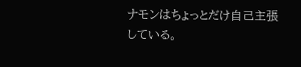ナモンはちょっとだけ自己主張している。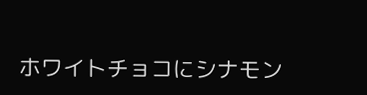ホワイトチョコにシナモン